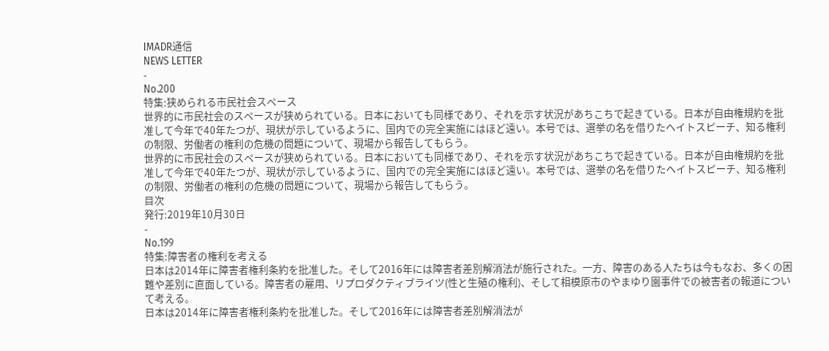IMADR通信
NEWS LETTER
-
No.200
特集:狭められる市民社会スペース
世界的に市民社会のスペースが狭められている。日本においても同様であり、それを示す状況があちこちで起きている。日本が自由権規約を批准して今年で40年たつが、現状が示しているように、国内での完全実施にはほど遠い。本号では、選挙の名を借りたヘイトスピーチ、知る権利の制限、労働者の権利の危機の問題について、現場から報告してもらう。
世界的に市民社会のスペースが狭められている。日本においても同様であり、それを示す状況があちこちで起きている。日本が自由権規約を批准して今年で40年たつが、現状が示しているように、国内での完全実施にはほど遠い。本号では、選挙の名を借りたヘイトスピーチ、知る権利の制限、労働者の権利の危機の問題について、現場から報告してもらう。
目次
発行:2019年10月30日
-
No.199
特集:障害者の権利を考える
日本は2014年に障害者権利条約を批准した。そして2016年には障害者差別解消法が施行された。一方、障害のある人たちは今もなお、多くの困難や差別に直面している。障害者の雇用、リプロダクティブライツ(性と生殖の権利)、そして相模原市のやまゆり園事件での被害者の報道について考える。
日本は2014年に障害者権利条約を批准した。そして2016年には障害者差別解消法が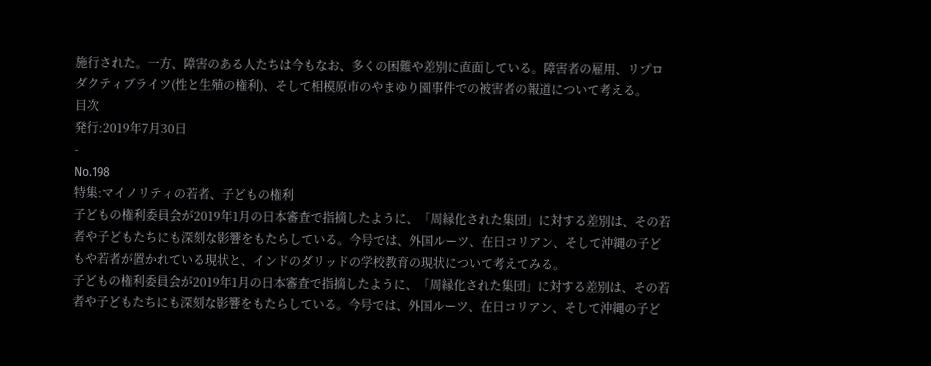施行された。一方、障害のある人たちは今もなお、多くの困難や差別に直面している。障害者の雇用、リプロダクティブライツ(性と生殖の権利)、そして相模原市のやまゆり園事件での被害者の報道について考える。
目次
発行:2019年7月30日
-
No.198
特集:マイノリティの若者、子どもの権利
子どもの権利委員会が2019年1月の日本審査で指摘したように、「周縁化された集団」に対する差別は、その若者や子どもたちにも深刻な影響をもたらしている。今号では、外国ルーツ、在日コリアン、そして沖縄の子どもや若者が置かれている現状と、インドのダリッドの学校教育の現状について考えてみる。
子どもの権利委員会が2019年1月の日本審査で指摘したように、「周縁化された集団」に対する差別は、その若者や子どもたちにも深刻な影響をもたらしている。今号では、外国ルーツ、在日コリアン、そして沖縄の子ど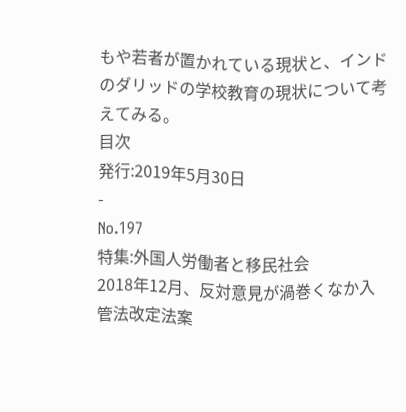もや若者が置かれている現状と、インドのダリッドの学校教育の現状について考えてみる。
目次
発行:2019年5月30日
-
No.197
特集:外国人労働者と移民社会
2018年12月、反対意見が渦巻くなか入管法改定法案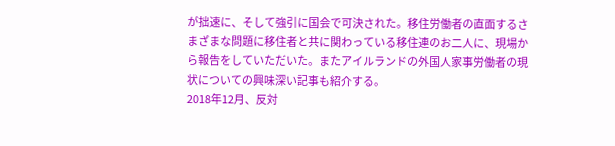が拙速に、そして強引に国会で可決された。移住労働者の直面するさまざまな問題に移住者と共に関わっている移住連のお二人に、現場から報告をしていただいた。またアイルランドの外国人家事労働者の現状についての興味深い記事も紹介する。
2018年12月、反対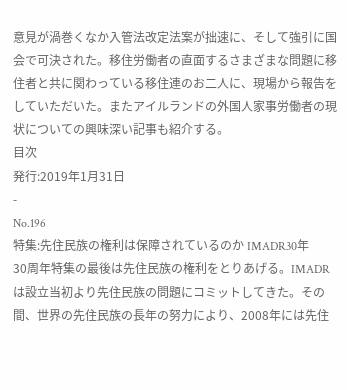意見が渦巻くなか入管法改定法案が拙速に、そして強引に国会で可決された。移住労働者の直面するさまざまな問題に移住者と共に関わっている移住連のお二人に、現場から報告をしていただいた。またアイルランドの外国人家事労働者の現状についての興味深い記事も紹介する。
目次
発行:2019年1月31日
-
No.196
特集:先住民族の権利は保障されているのか IMADR30年
30周年特集の最後は先住民族の権利をとりあげる。IMADRは設立当初より先住民族の問題にコミットしてきた。その間、世界の先住民族の長年の努力により、2008年には先住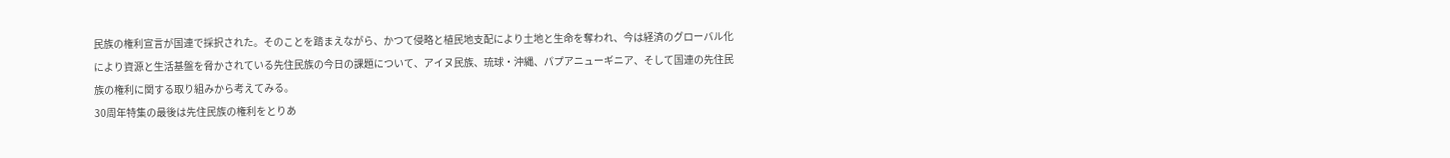民族の権利宣言が国連で採択された。そのことを踏まえながら、かつて侵略と植民地支配により土地と生命を奪われ、今は経済のグローバル化により資源と生活基盤を脅かされている先住民族の今日の課題について、アイヌ民族、琉球・沖縄、パプアニューギニア、そして国連の先住民族の権利に関する取り組みから考えてみる。
30周年特集の最後は先住民族の権利をとりあ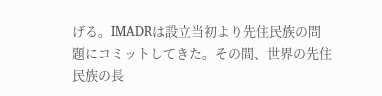げる。IMADRは設立当初より先住民族の問題にコミットしてきた。その間、世界の先住民族の長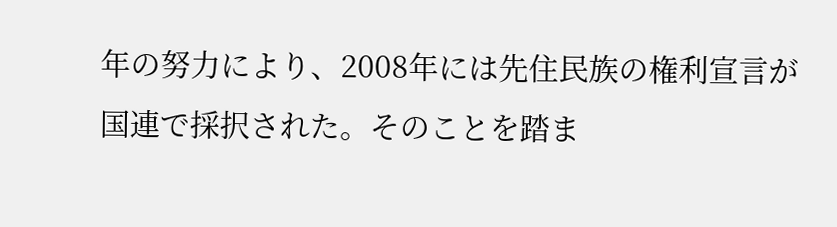年の努力により、2008年には先住民族の権利宣言が国連で採択された。そのことを踏ま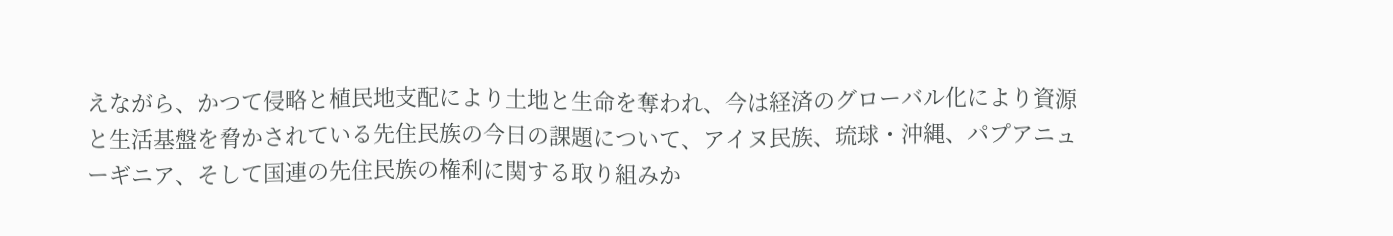えながら、かつて侵略と植民地支配により土地と生命を奪われ、今は経済のグローバル化により資源と生活基盤を脅かされている先住民族の今日の課題について、アイヌ民族、琉球・沖縄、パプアニューギニア、そして国連の先住民族の権利に関する取り組みか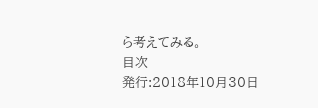ら考えてみる。
目次
発行:2018年10月30日